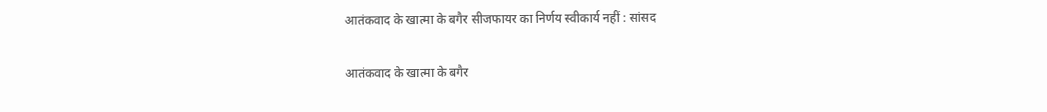आतंकवाद के खात्मा के बगैर सीजफायर का निर्णय स्वीकार्य नहीं : सांसद

आतंकवाद के खात्मा के बगैर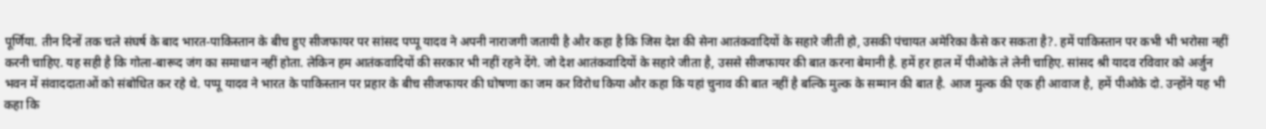पूर्णिया. तीन दिनों तक चले संघर्ष के बाद भारत-पाकिस्तान के बीच हुए सीजफायर पर सांसद पप्पू यादव ने अपनी नाराजगी जतायी है और कहा है कि जिस देश की सेना आतंकवादियों के सहारे जीती हो, उसकी पंचायत अमेरिका कैसे कर सकता है?. हमें पाकिस्तान पर कभी भी भरोसा नहीं करनी चाहिए. यह सही है कि गोला-बारूद जंग का समाधान नहीं होता. लेकिन हम आतंकवादियों की सरकार भी नहीं रहने देंगे. जो देश आतंकवादियों के सहारे जीता है, उससे सीजफायर की बात करना बेमानी है. हमें हर हाल में पीओके ले लेनी चाहिए. सांसद श्री यादव रविवार को अर्जुन भवन में संवाददाताओं को संबोधित कर रहे थे. पप्पू यादव ने भारत के पाकिस्तान पर प्रहार के बीच सीजफायर की घोषणा का जम कर विरोध किया और कहा कि यहां चुनाव की बात नहीं है बल्कि मुल्क के सम्मान की बात है. आज मुल्क की एक ही आवाज है, हमें पीओके दो. उन्होंने यह भी कहा कि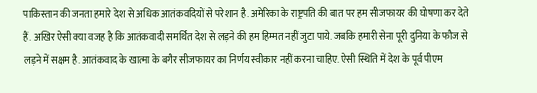पाकिस्तान की जनता हमारे देश से अधिक आतंकवदियों से परेशान है. अमेरिका के राष्ट्रपति की बात पर हम सीजफायर की घोषणा कर देते हैं. अखिर ऐसी क्या वजह है कि आतंकवादी समर्थित देश से लड़ने की हम हिम्मत नहीं जुटा पाये. जबकि हमारी सेना पूरी दुनिया के फौज से लड़ने में सक्षम है. आतंकवाद के खात्मा के बगैर सीजफायर का निर्णय स्वीकार नहीं करना चाहिए. ऐसी स्थिति में देश के पूर्व पीएम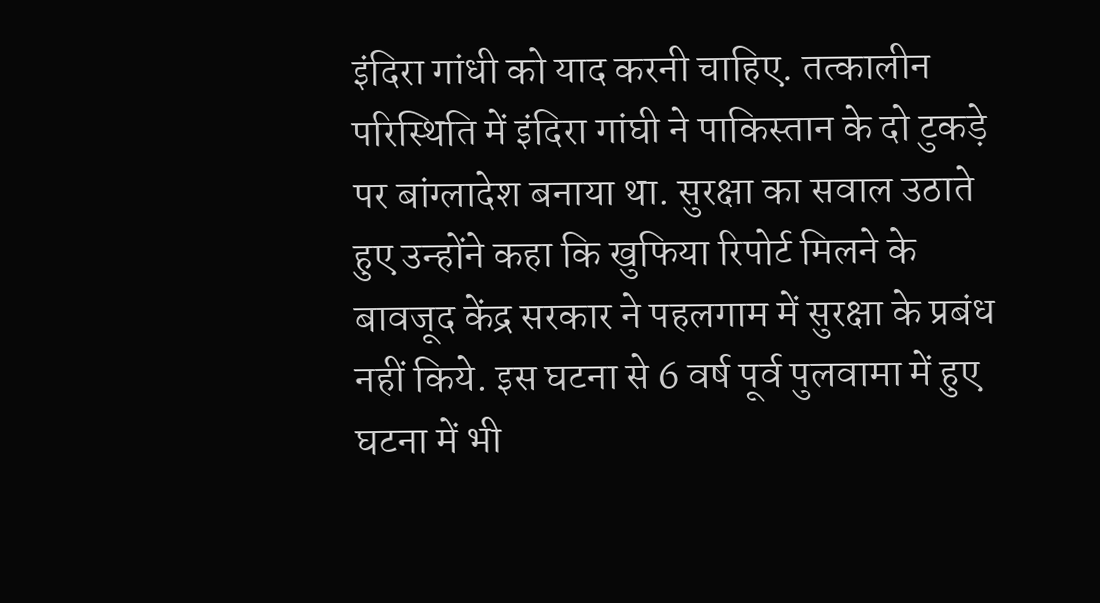इंदिरा गांधी को याद करनी चाहिए. तत्कालीन परिस्थिति में इंदिरा गांघी ने पाकिस्तान के दो टुकड़े पर बांग्लादेश बनाया था. सुरक्षा का सवाल उठाते हुए उन्होंने कहा कि खुफिया रिपोर्ट मिलने के बावजूद केंद्र सरकार ने पहलगाम में सुरक्षा के प्रबंध नहीं किये. इस घटना से 6 वर्ष पूर्व पुलवामा में हुए घटना में भी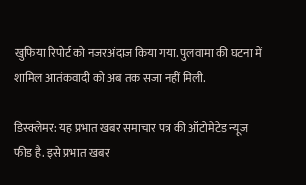खुफिया रिपोर्ट को नजरअंदाज किया गया. पुलवामा की घटना में शामिल आतंकवादी को अब तक सजा नहीं मिली.

डिस्क्लेमर: यह प्रभात खबर समाचार पत्र की ऑटोमेटेड न्यूज फीड है. इसे प्रभात खबर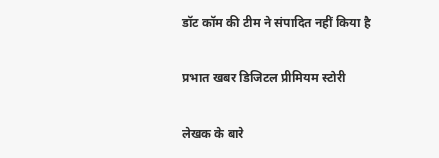डॉट कॉम की टीम ने संपादित नहीं किया है

प्रभात खबर डिजिटल प्रीमियम स्टोरी

लेखक के बारे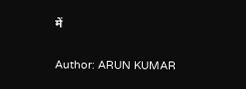में

Author: ARUN KUMAR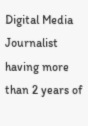Digital Media Journalist having more than 2 years of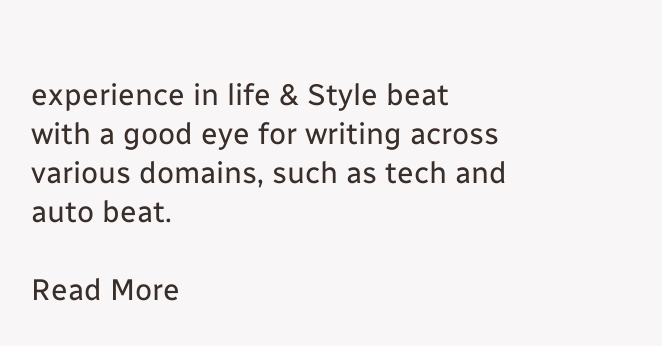experience in life & Style beat with a good eye for writing across various domains, such as tech and auto beat.

Read More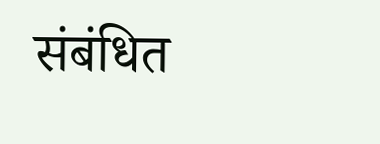संबंधित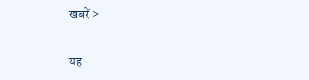खबरें >

यह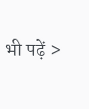भी पढ़ें >